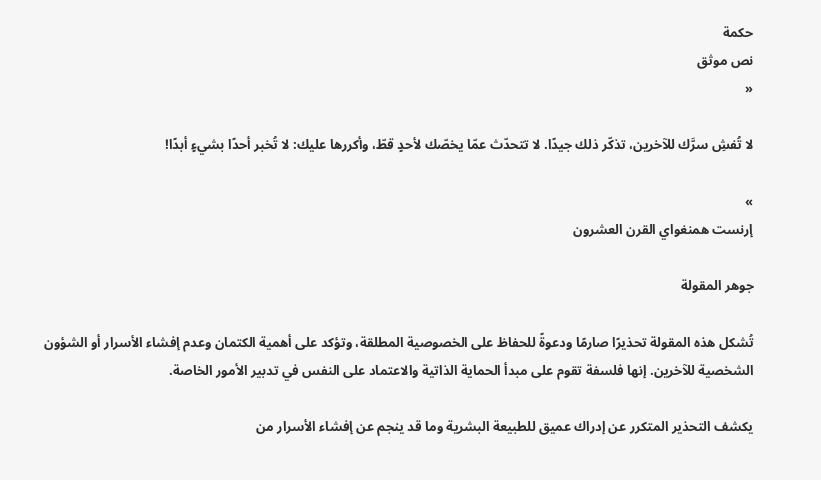حكمة
نص موثق
«

لا تُفشِ سرَّك للآخرين، تذكّر ذلك جيدًا. لا تتحدّث عمّا يخصّك لأحدٍ قطّ، وأكررها عليك: لا تُخبر أحدًا بشيءٍ أبدًا!

»
إرنست همنغواي القرن العشرون

جوهر المقولة

تُشكل هذه المقولة تحذيرًا صارمًا ودعوةً للحفاظ على الخصوصية المطلقة، وتؤكد على أهمية الكتمان وعدم إفشاء الأسرار أو الشؤون الشخصية للآخرين. إنها فلسفة تقوم على مبدأ الحماية الذاتية والاعتماد على النفس في تدبير الأمور الخاصة.

يكشف التحذير المتكرر عن إدراك عميق للطبيعة البشرية وما قد ينجم عن إفشاء الأسرار من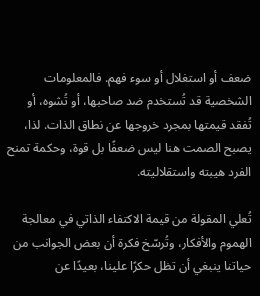ضعف أو استغلال أو سوء فهم. فالمعلومات الشخصية قد تُستخدم ضد صاحبها، أو تُشوه، أو تُفقد قيمتها بمجرد خروجها عن نطاق الذات. لذا، يصبح الصمت هنا ليس ضعفًا بل قوة، وحكمة تمنح الفرد هيبته واستقلاليته.

تُعلي المقولة من قيمة الاكتفاء الذاتي في معالجة الهموم والأفكار، وتُرسّخ فكرة أن بعض الجوانب من حياتنا ينبغي أن تظل حكرًا علينا، بعيدًا عن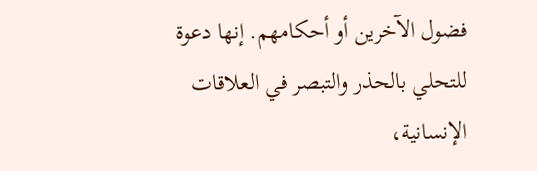فضول الآخرين أو أحكامهم. إنها دعوة للتحلي بالحذر والتبصر في العلاقات الإنسانية،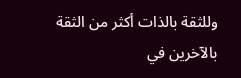وللثقة بالذات أكثر من الثقة بالآخرين في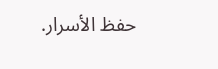حفظ الأسرار.